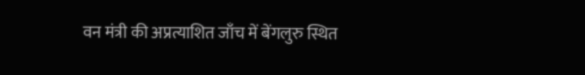वन मंत्री की अप्रत्याशित जाँच में बेंगलुरु स्थित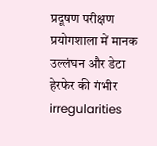प्रदूषण परीक्षण प्रयोगशाला में मानक उल्लंघन और डेटा हेरफेर की गंभीर irregularities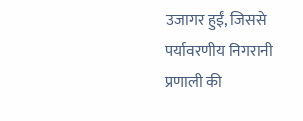उजागर हुईं, जिससे पर्यावरणीय निगरानी प्रणाली की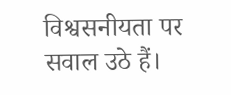विश्वसनीयता पर सवाल उठे हैं।